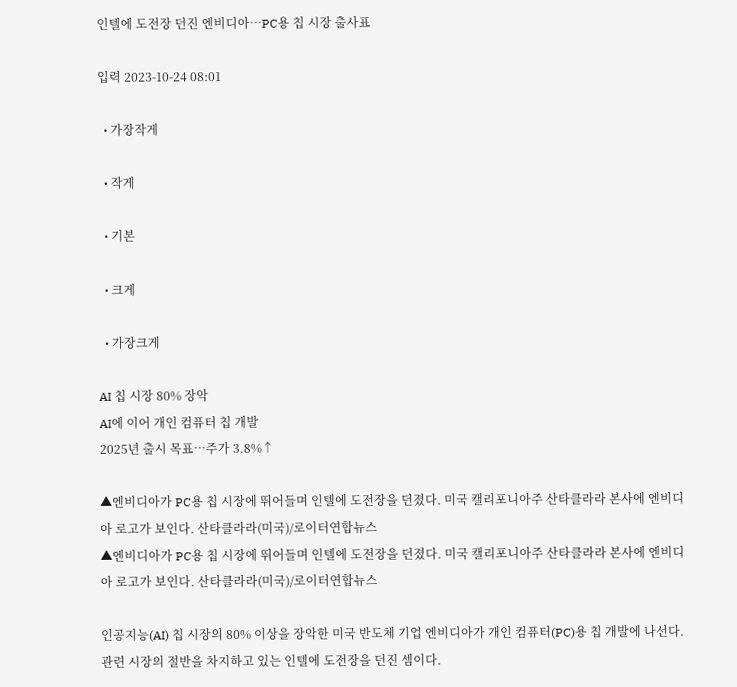인텔에 도전장 던진 엔비디아…PC용 칩 시장 출사표

입력 2023-10-24 08:01

  • 가장작게

  • 작게

  • 기본

  • 크게

  • 가장크게

AI 칩 시장 80% 장악
AI에 이어 개인 컴퓨터 칩 개발
2025년 출시 목표…주가 3.8%↑

▲엔비디아가 PC용 칩 시장에 뛰어들며 인텔에 도전장을 던졌다. 미국 캘리포니아주 산타클라라 본사에 엔비디아 로고가 보인다. 산타클라라(미국)/로이터연합뉴스
▲엔비디아가 PC용 칩 시장에 뛰어들며 인텔에 도전장을 던졌다. 미국 캘리포니아주 산타클라라 본사에 엔비디아 로고가 보인다. 산타클라라(미국)/로이터연합뉴스

인공지능(AI) 칩 시장의 80% 이상을 장악한 미국 반도체 기업 엔비디아가 개인 컴퓨터(PC)용 칩 개발에 나선다. 관련 시장의 절반을 차지하고 있는 인텔에 도전장을 던진 셈이다.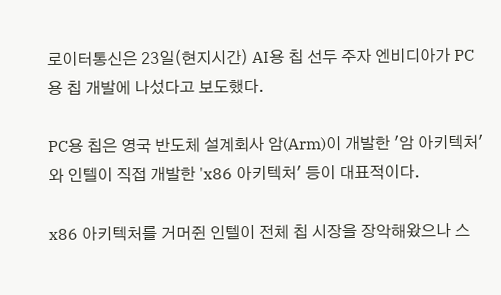로이터통신은 23일(현지시간) AI용 칩 선두 주자 엔비디아가 PC용 칩 개발에 나섰다고 보도했다.

PC용 칩은 영국 반도체 설계회사 암(Arm)이 개발한 '암 아키텍처'와 인텔이 직접 개발한 'x86 아키텍처' 등이 대표적이다.

x86 아키텍처를 거머쥔 인텔이 전체 칩 시장을 장악해왔으나 스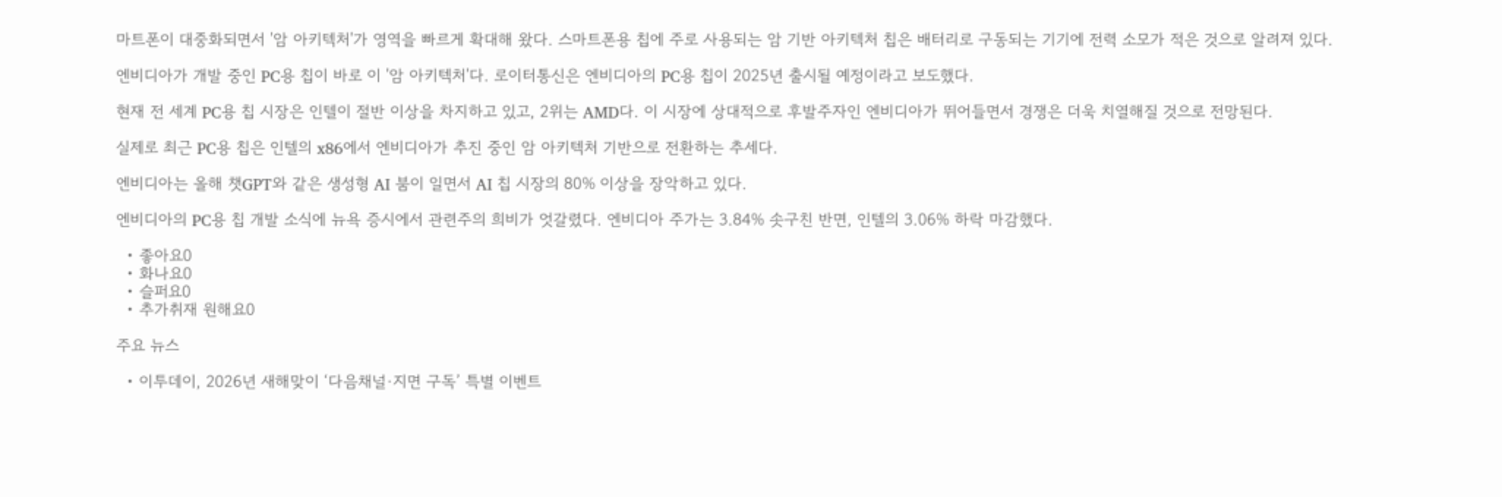마트폰이 대중화되면서 '암 아키텍처'가 영역을 빠르게 확대해 왔다. 스마트폰용 칩에 주로 사용되는 암 기반 아키텍처 칩은 배터리로 구동되는 기기에 전력 소모가 적은 것으로 알려져 있다.

엔비디아가 개발 중인 PC용 칩이 바로 이 '암 아키텍처'다. 로이터통신은 엔비디아의 PC용 칩이 2025년 출시될 예정이라고 보도했다.

현재 전 세계 PC용 칩 시장은 인텔이 절반 이상을 차지하고 있고, 2위는 AMD다. 이 시장에 상대적으로 후발주자인 엔비디아가 뛰어들면서 경쟁은 더욱 치열해질 것으로 전망된다.

실제로 최근 PC용 칩은 인텔의 x86에서 엔비디아가 추진 중인 암 아키텍처 기반으로 전환하는 추세다.

엔비디아는 올해 챗GPT와 같은 생성형 AI 붐이 일면서 AI 칩 시장의 80% 이상을 장악하고 있다.

엔비디아의 PC용 칩 개발 소식에 뉴욕 증시에서 관련주의 희비가 엇갈렸다. 엔비디아 주가는 3.84% 솟구친 반면, 인텔의 3.06% 하락 마감했다.

  • 좋아요0
  • 화나요0
  • 슬퍼요0
  • 추가취재 원해요0

주요 뉴스

  • 이투데이, 2026년 새해맞이 ‘다음채널·지면 구독’ 특별 이벤트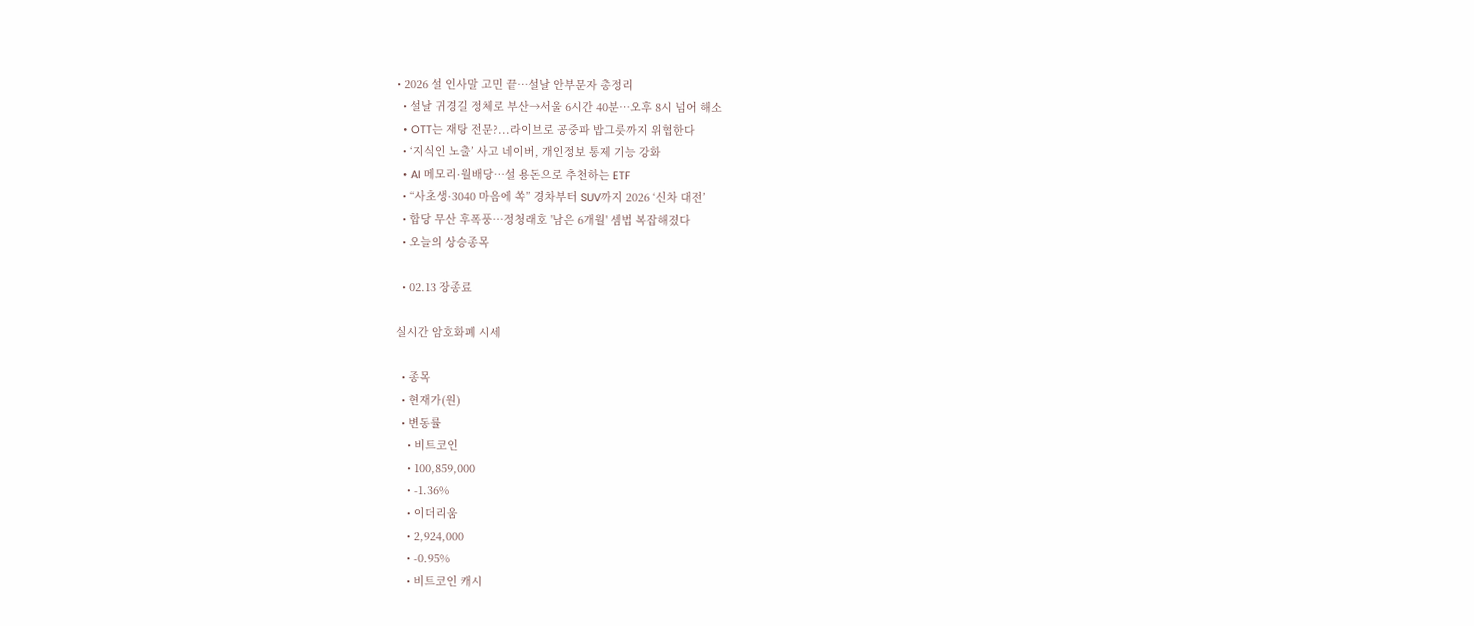• 2026 설 인사말 고민 끝…설날 안부문자 총정리
  • 설날 귀경길 정체로 부산→서울 6시간 40분…오후 8시 넘어 해소
  • OTT는 재탕 전문?...라이브로 공중파 밥그릇까지 위협한다
  • ‘지식인 노출’ 사고 네이버, 개인정보 통제 기능 강화
  • AI 메모리·월배당…설 용돈으로 추천하는 ETF
  • “사초생·3040 마음에 쏙” 경차부터 SUV까지 2026 ‘신차 대전’
  • 합당 무산 후폭풍…정청래호 '남은 6개월' 셈법 복잡해졌다
  • 오늘의 상승종목

  • 02.13 장종료

실시간 암호화폐 시세

  • 종목
  • 현재가(원)
  • 변동률
    • 비트코인
    • 100,859,000
    • -1.36%
    • 이더리움
    • 2,924,000
    • -0.95%
    • 비트코인 캐시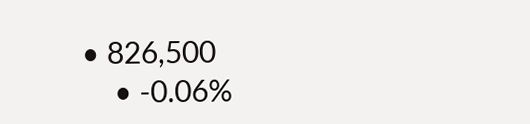• 826,500
    • -0.06%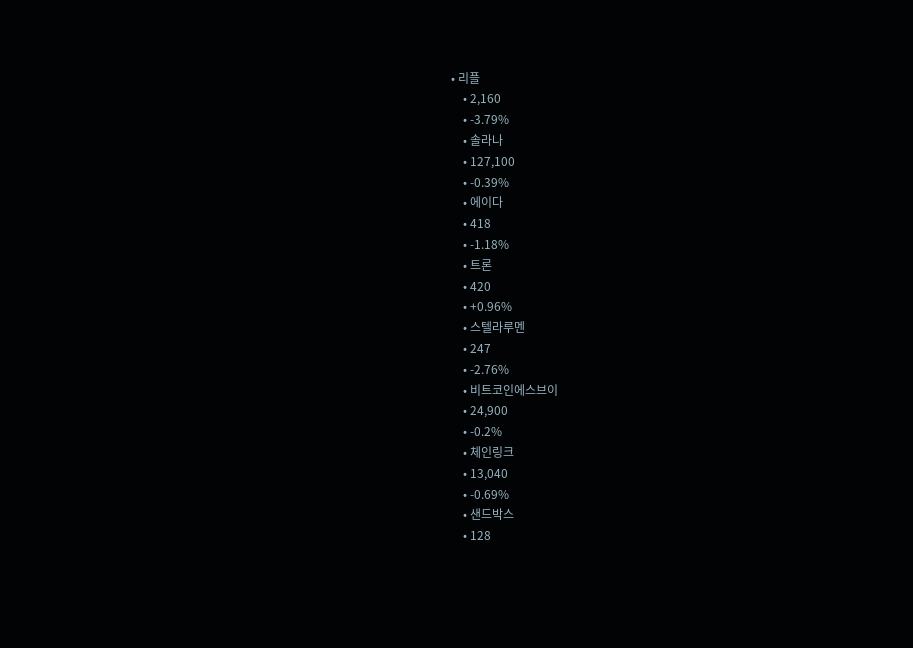• 리플
    • 2,160
    • -3.79%
    • 솔라나
    • 127,100
    • -0.39%
    • 에이다
    • 418
    • -1.18%
    • 트론
    • 420
    • +0.96%
    • 스텔라루멘
    • 247
    • -2.76%
    • 비트코인에스브이
    • 24,900
    • -0.2%
    • 체인링크
    • 13,040
    • -0.69%
    • 샌드박스
    • 128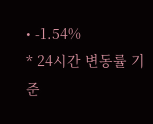• -1.54%
* 24시간 변동률 기준